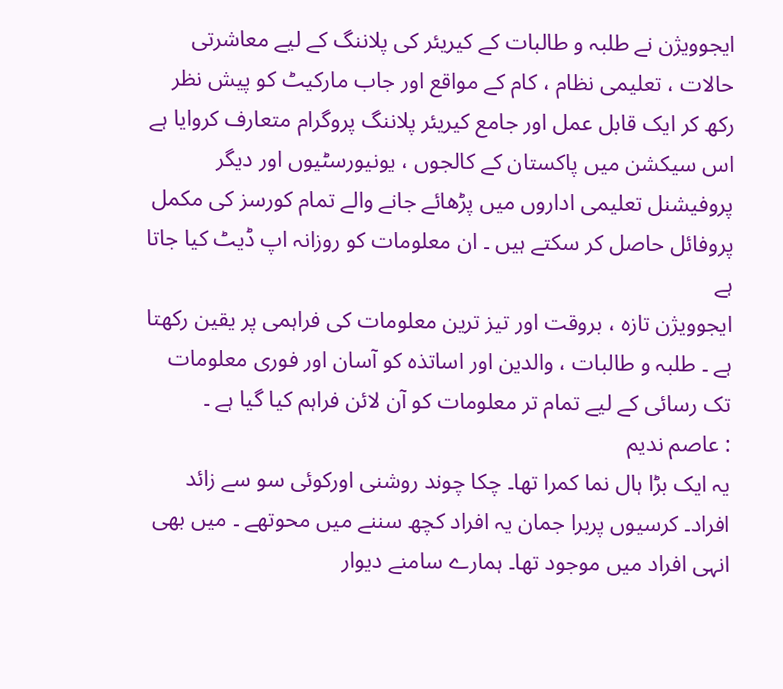ایجوویژن نے طلبہ و طالبات کے کیریئر کی پلاننگ کے لیے معاشرتی حالات ، تعلیمی نظام ، کام کے مواقع اور جاب مارکیٹ کو پیش نظر رکھ کر ایک قابل عمل اور جامع کیریئر پلاننگ پروگرام متعارف کروایا ہے
اس سیکشن میں پاکستان کے کالجوں ، یونیورسٹیوں اور دیگر پروفیشنل تعلیمی اداروں میں پڑھائے جانے والے تمام کورسز کی مکمل پروفائل حاصل کر سکتے ہیں ۔ ان معلومات کو روزانہ اپ ڈیٹ کیا جاتا ہے
ایجوویژن تازہ ، بروقت اور تیز ترین معلومات کی فراہمی پر یقین رکھتا ہے ۔ طلبہ و طالبات ، والدین اور اساتذہ کو آسان اور فوری معلومات تک رسائی کے لیے تمام تر معلومات کو آن لائن فراہم کیا گیا ہے ۔
: عاصم ندیم
یہ ایک بڑا ہال نما کمرا تھا۔ چکا چوند روشنی اورکوئی سو سے زائد افراد۔ کرسیوں پربرا جمان یہ افراد کچھ سننے میں محوتھے ۔ میں بھی انہی افراد میں موجود تھا۔ ہمارے سامنے دیوار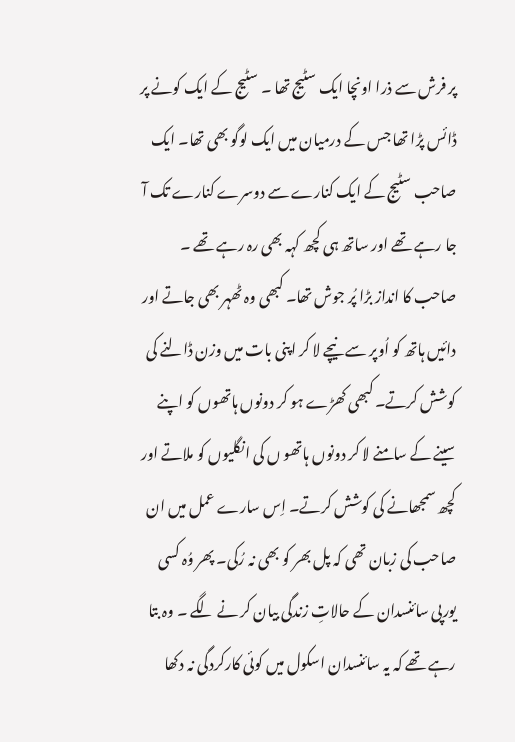پر فرش سے ذرا اونچا ایک سٹیج تھا ۔ سٹیج کے ایک کونے پر ڈائس پڑا تھا جس کے درمیان میں ایک لوگو بھی تھا۔ ایک صاحب سٹیج کے ایک کنارے سے دوسرے کنارے تک آ جا رہے تھے اور ساتھ ہی کچھ کہہ بھی رہ رہے تھے ۔ صاحب کا انداز بڑا پُر جوش تھا۔ کبھی وہ ٹھہر بھی جاتے اور دائیں ہاتھ کو اُوپر سے نیچے لا کر اپنی بات میں وزن ڈالنے کی کوشش کرتے۔ کبھی کھڑے ہو کر دونوں ہاتھوں کو اپنے سینے کے سامنے لا کر دونوں ہاتھو ں کی انگلیوں کو ملاتے اور کچھ سمجھانے کی کوشش کرتے۔ اِس سارے عمل میں ان صاحب کی زبان تھی کہ پل بھر کو بھی نہ رُکی۔ پھر وُہ کسی یورپی سائنسدان کے حالاتِ زندگی بیان کر نے لگے ۔ وہ بتا رہے تھے کہ یہ سائنسدان اسکول میں کوئی کارکردگی نہ دکھا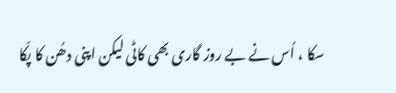سکا ، اُس نے بے روز گاری بھی کاٹی لیکن اپنی دھُن کا پکّا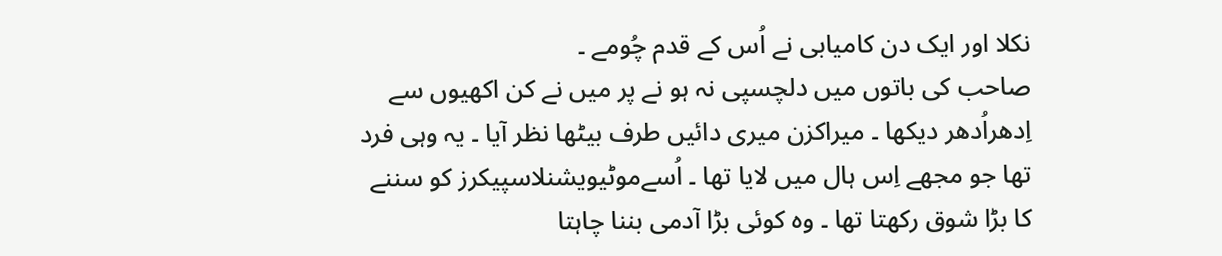نکلا اور ایک دن کامیابی نے اُس کے قدم چُومے ۔
صاحب کی باتوں میں دلچسپی نہ ہو نے پر میں نے کن اکھیوں سے اِدھراُدھر دیکھا ۔ میراکزن میری دائیں طرف بیٹھا نظر آیا ۔ یہ وہی فرد تھا جو مجھے اِس ہال میں لایا تھا ۔ اُسےموٹیویشنلاسپیکرز کو سننے کا بڑا شوق رکھتا تھا ۔ وہ کوئی بڑا آدمی بننا چاہتا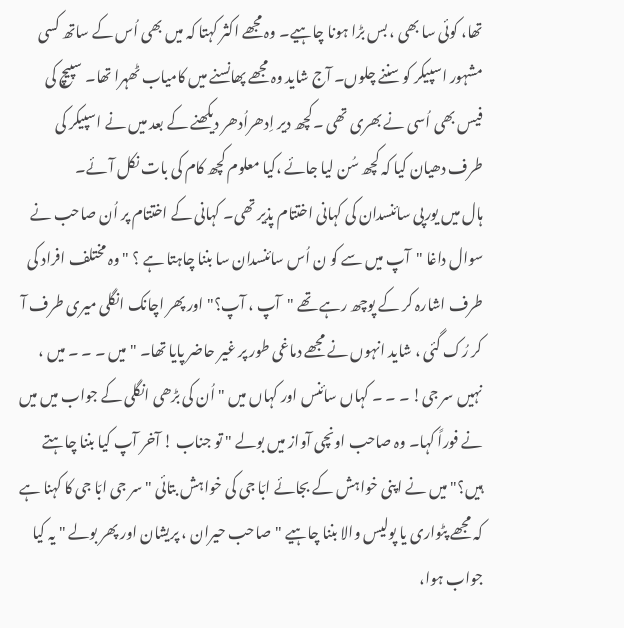تھا، کوئی سا بھی ، بس بڑا ہونا چاہیے۔ وہ مجھے اکثر کہتا کہ میں بھی اُس کے ساتھ کسی مشہور اسپیکر کو سننے چلوں۔ آج شاید وہ مجھے پھانسنے میں کامیاب ٹھہرا تھا۔ سپیچ کی فیس بھی اُسی نے بھری تھی ۔کچھ دیر اِدھراُدھر دیکھنے کے بعد میں نے اسپیکر کی طرف دھیان کیا کہ کچھ سُن لیا جائے ،کیا معلوم کچھ کام کی بات نکل آئے۔
ہال میں یورپی سائنسدان کی کہانی اختتام پذیر تھی۔ کہانی کے اختتام پر اُن صاحب نے سوال داغا "آپ میں سے کو ن اُس سائنسدان سا بننا چاہتا ہے ؟ " وہ مختلف افراد کی طرف اشارہ کر کے پوچھ رہے تھے "آپ ، آپ؟" اور پھر اچانک انگلی میری طرف آ کر رُک گئی ، شاید انہوں نے مجھے دماغی طور پر غیر حاضر پایا تھا۔ "میں ۔ ۔ ۔ میں ، نہیں سر جی! ۔ ۔ ۔ کہاں سائنس اور کہاں میں "اُن کی بڑھی انگلی کے جواب میں میں نے فوراً کہا۔ وہ صاحب اونچی آواز میں بولے " تو جناب ! آخر آپ کیا بننا چاہتے ہیں؟" میں نے اپنی خواہش کے بجائے ابّا جی کی خواہش بتائی "سر جی ابّا جی کا کہنا ہے کہ مجھے پٹواری یا پولیس والا بننا چاہیے "صاحب حیران ، پریشان اور پھر بولے " یہ کیا جواب ہوا،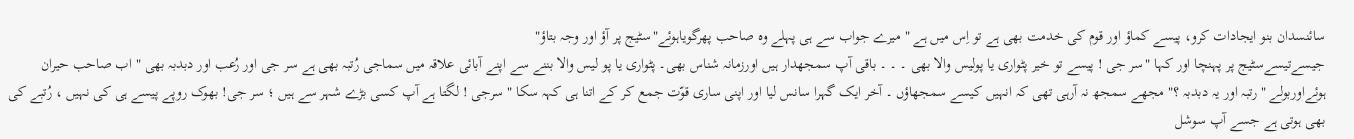سائنسدان بنو ایجادات کرو، پیسے کماؤ اور قوم کی خدمت بھی ہے تو اِس میں ہے " میرے جواب سے ہی پہلے وہ صاحب پھرگویاہوئے"سٹیج پر آؤ اور وجہ بتاؤ"
جیسےتیسےسٹیج پر پہنچا اور کہا "سر جی ! پیسے تو خیر پٹواری یا پولیس والا بھی ۔ ۔ ۔ باقی آپ سمجھدار ہیں اورزمانہ شناس بھی۔ پٹواری یا پو لیس والا بننے سے اپنے آبائی علاقہ میں سماجی رُتبہ بھی ہے سر جی اور رُعب اور دبدبہ بھی " اب صاحب حیران ہوئےاوربولے " رتبہ اور یہ دبدبہ ؟" مجھے سمجھ نہ آرہی تھی کہ انہیں کیسے سمجھاؤں ۔ آخر ایک گہرا سانس لیا اور اپنی ساری قوّت جمع کر کے اتنا ہی کہہ سکا " سرجی ! لگتا ہے آپ کسی بڑے شہر سے ہیں ؛ سر جی! بھوک روپے پیسے ہی کی نہیں ، رُتبے کی بھی ہوتی ہے جسے آپ سوشل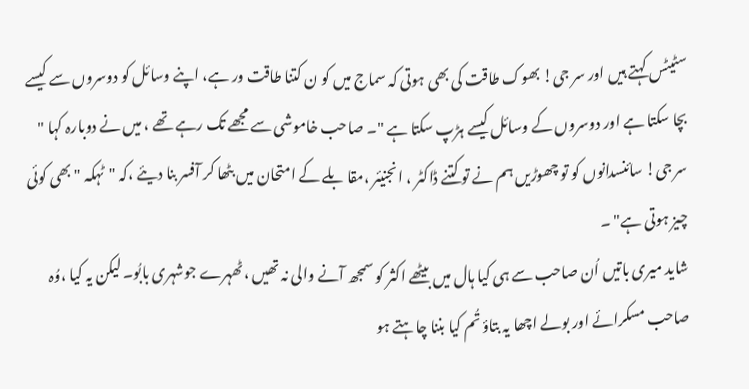سٹیٹس کہتے ہیں اور سر جی! بھوک طاقت کی بھی ہوتی کہ سماج میں کو ن کتنا طاقت ور ہے، اپنے وسائل کو دوسروں سے کیسے بچا سکتا ہے اور دوسروں کے وسائل کیسے ہڑپ سکتا ہے "۔ صاحب خاموشی سے مجھے تک رہے تھے ، میں نے دوبارہ کہا " سر جی! سائنسدانوں کو تو چھوڑیں ہم نے تو کتنے ڈاکٹر ، انجنیئر ،مقا بلے کے امتحان میں بٹھا کر آفسر بنا دیئے ،کہ "ٹہکہ " بھی کوئی چیز ہوتی ہے" ۔
شاید میری باتیں اُن صاحب سے ہی کیا ہال میں بیٹھے اکثر کو سمجھ آنے والی نہ تھیں ،ٹھہرے جوشہری بابُو۔ لیکن یہ کیا ،وُہ صاحب مسکرائے اور بولے اچھا یہ بتاؤ تُم کیا بننا چاہتے ہو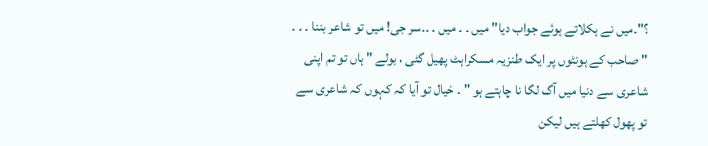؟"۔میں نے ہکلاتے ہوئے جواب دیا" میں ۔ ۔ میں ۔ ۔۔سر جی! میں تو شاعر بننا ۔ ۔ ۔ " صاحب کے ہونٹوں پر ایک طنزیہ مسکراہٹ پھیل گئی ، بولے " ہاں تو تم اپنی شاعری سے دنیا میں آگ لگا نا چاہتے ہو " ۔ خیال تو آیا کہ کہوں کہ شاعری سے تو پھول کھلتے ہیں لیکن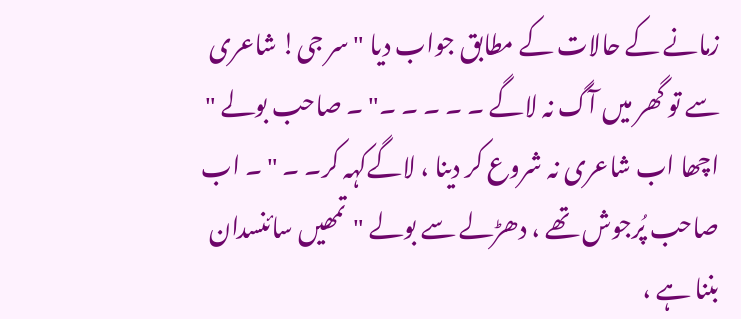زمانے کے حالات کے مطابق جواب دیا " سر جی! شاعری سے تو گھر میں آگ نہ لاگے ۔ ۔ ۔ ۔ ۔" ۔ صاحب بولے " اچھا اب شاعری نہ شروع کر دینا ، لاگےکہہ کر۔ ۔ " ۔ اب صاحب پُرجوش تھے ، دھڑلے سے بولے "تمھیں سائنسدان بننا ہے ،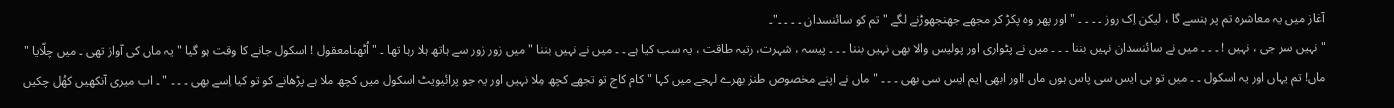آغاز میں یہ معاشرہ تم پر ہنسے گا ، لیکن اِک روز ۔ ۔ ۔ ۔ " اور پھر وہ پکڑ کر مجھے جھنجھوڑنے لگے " تم کو سائنسدان ۔ ۔ ۔ ۔"۔
" نہیں سر جی ، نہیں ! ۔ ۔ ۔ میں نے سائنسدان نہیں بننا ۔ ۔ ۔ میں نے پٹواری اور پولیس والا بھی نہیں بننا ۔ ۔ ۔ پیسہ ، شہرت، رتبہ طاقت ، یہ سب کیا ہے ۔ ۔ میں نے نہیں بننا " میں زور زور سے ہاتھ ہلا رہا تھا ۔ "اُٹھنامعقول ! اسکول جانے کا وقت ہو گیا " یہ ماں کی آواز تھی ۔ میں چلّایا " ماں! تم یہاں اور یہ اسکول ۔ ۔ میں تو بی ایس سی پاس ہوں ماں !اور ابھی ایم ایس سی بھی ۔ ۔ ۔ "ماں نے اپنے مخصوص طنز بھرے لہجے میں کہا " کام کاج تو تجھے کچھ مِلا نہیں اور یہ جو پرائیویٹ اسکول میں کچھ ملا ہے پڑھانے کو تو کیا اِسے بھی ۔ ۔ ۔ " ۔ اب میری آنکھیں کھُل چکیں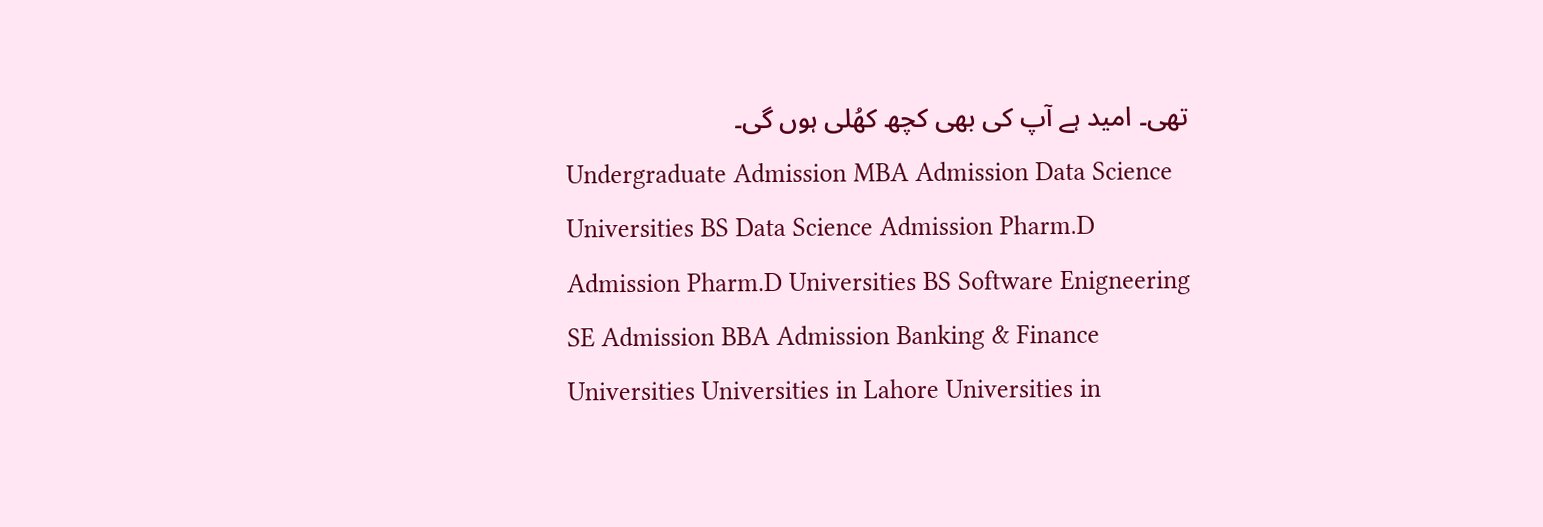تھی۔ امید ہے آپ کی بھی کچھ کھُلی ہوں گی۔
Undergraduate Admission MBA Admission Data Science Universities BS Data Science Admission Pharm.D Admission Pharm.D Universities BS Software Enigneering SE Admission BBA Admission Banking & Finance Universities Universities in Lahore Universities in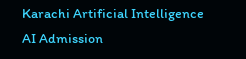Karachi Artificial Intelligence AI Admission